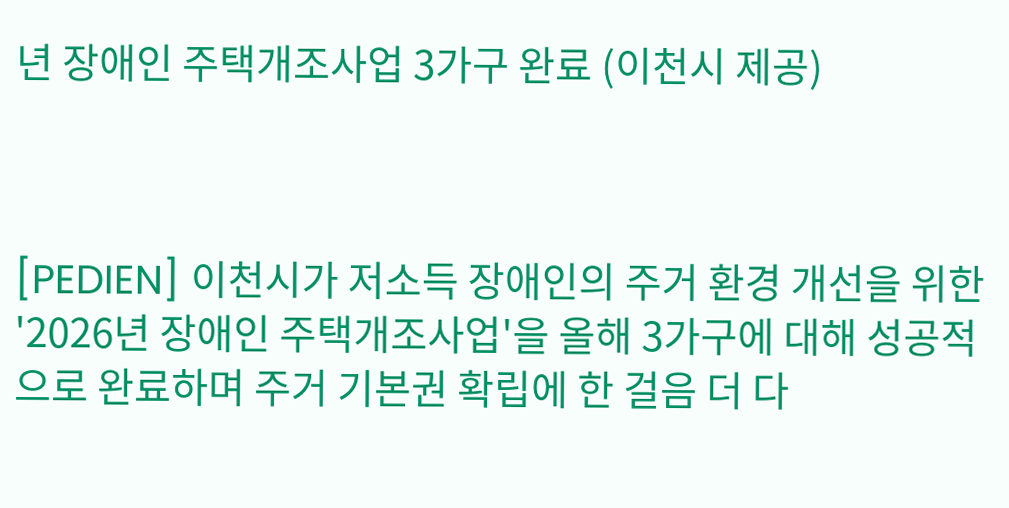년 장애인 주택개조사업 3가구 완료 (이천시 제공)



[PEDIEN] 이천시가 저소득 장애인의 주거 환경 개선을 위한 '2026년 장애인 주택개조사업'을 올해 3가구에 대해 성공적으로 완료하며 주거 기본권 확립에 한 걸음 더 다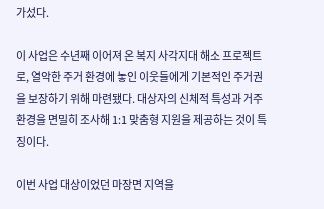가섰다.

이 사업은 수년째 이어져 온 복지 사각지대 해소 프로젝트로, 열악한 주거 환경에 놓인 이웃들에게 기본적인 주거권을 보장하기 위해 마련됐다. 대상자의 신체적 특성과 거주 환경을 면밀히 조사해 1:1 맞춤형 지원을 제공하는 것이 특징이다.

이번 사업 대상이었던 마장면 지역을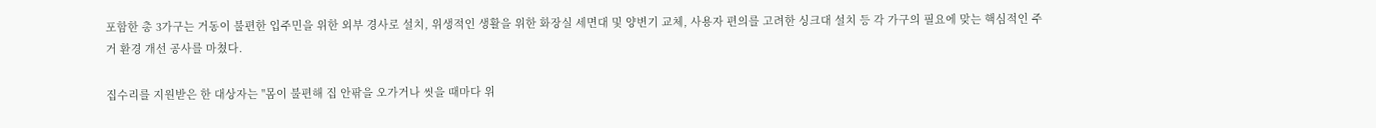포함한 총 3가구는 거동이 불편한 입주민을 위한 외부 경사로 설치, 위생적인 생활을 위한 화장실 세면대 및 양변기 교체, 사용자 편의를 고려한 싱크대 설치 등 각 가구의 필요에 맞는 핵심적인 주거 환경 개선 공사를 마쳤다.

집수리를 지원받은 한 대상자는 "몸이 불편해 집 안팎을 오가거나 씻을 때마다 위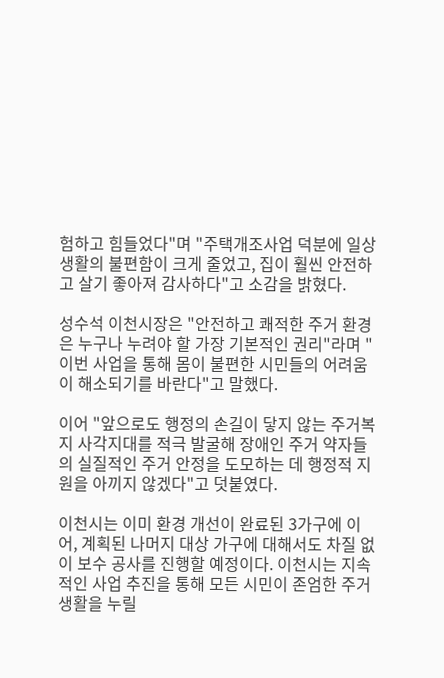험하고 힘들었다"며 "주택개조사업 덕분에 일상생활의 불편함이 크게 줄었고, 집이 훨씬 안전하고 살기 좋아져 감사하다"고 소감을 밝혔다.

성수석 이천시장은 "안전하고 쾌적한 주거 환경은 누구나 누려야 할 가장 기본적인 권리"라며 "이번 사업을 통해 몸이 불편한 시민들의 어려움이 해소되기를 바란다"고 말했다.

이어 "앞으로도 행정의 손길이 닿지 않는 주거복지 사각지대를 적극 발굴해 장애인 주거 약자들의 실질적인 주거 안정을 도모하는 데 행정적 지원을 아끼지 않겠다"고 덧붙였다.

이천시는 이미 환경 개선이 완료된 3가구에 이어, 계획된 나머지 대상 가구에 대해서도 차질 없이 보수 공사를 진행할 예정이다. 이천시는 지속적인 사업 추진을 통해 모든 시민이 존엄한 주거 생활을 누릴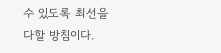수 있도록 최선을 다할 방침이다.